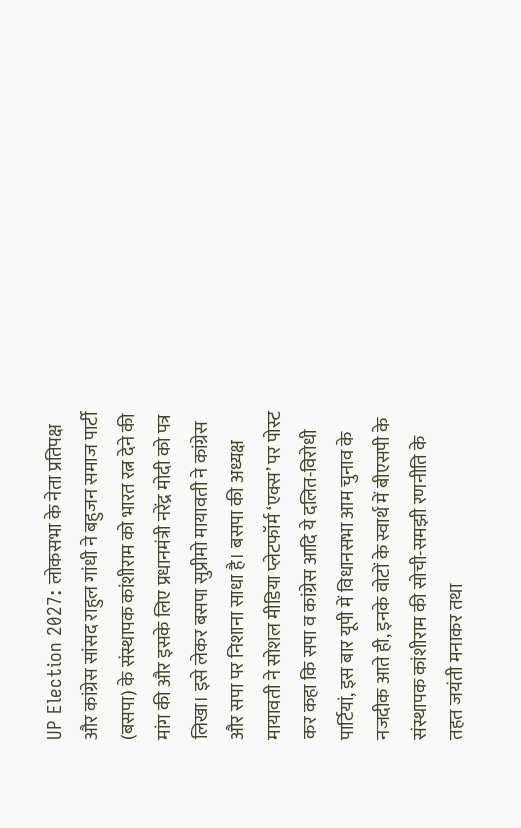UP Election 2027: लोकसभा के नेता प्रतिपक्ष और कांग्रेस सांसद राहुल गांधी ने बहुजन समाज पार्टी (बसपा) के संस्थापक कांशीराम को भारत रत्न देने की मांग की और इसके लिए प्रधानमंत्री नरेंद्र मोदी को पत्र लिखा। इसे लेकर बसपा सुप्रीमो मायावती ने कांग्रेस और सपा पर निशाना साधा है। बसपा की अध्यक्ष मायावती ने सोशल मीडिया प्लेटफॉर्म ‘एक्स’ पर पोस्ट कर कहा कि सपा व कांग्रेस आदि ये दलित-विरोधी पार्टियां, इस बार यूपी में विधानसभा आम चुनाव के नजदीक आते ही, इनके वोटों के स्वार्थ में बीएसपी के संस्थापक कांशीराम की सोची-समझी रणनीति के तहत जयंती मनाकर तथा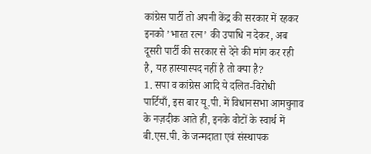कांग्रेस पार्टी तो अपनी केंद्र की सरकार में रहकर इनको ’भारत रत्न’ की उपाधि न देकर, अब दूसरी पार्टी की सरकार से देने की मांग कर रही है, यह हास्यास्पद नहीं है तो क्या है?
1. सपा व कांग्रेस आदि ये दलित-विरोधी पार्टियाँ, इस बार यू.पी. में विधानसभा आमचुनाव के नज़दीक आते ही, इनके वोटों के स्वार्थ में बी.एस.पी. के जन्मदाता एवं संस्थापक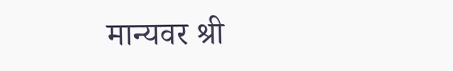मान्यवर श्री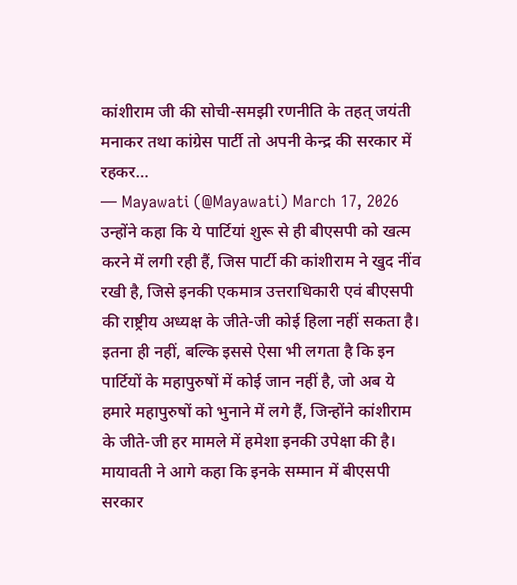कांशीराम जी की सोची-समझी रणनीति के तहत् जयंती मनाकर तथा कांग्रेस पार्टी तो अपनी केन्द्र की सरकार में रहकर…
— Mayawati (@Mayawati) March 17, 2026
उन्होंने कहा कि ये पार्टियां शुरू से ही बीएसपी को खत्म करने में लगी रही हैं, जिस पार्टी की कांशीराम ने खुद नींव रखी है, जिसे इनकी एकमात्र उत्तराधिकारी एवं बीएसपी की राष्ट्रीय अध्यक्ष के जीते-जी कोई हिला नहीं सकता है। इतना ही नहीं, बल्कि इससे ऐसा भी लगता है कि इन पार्टियों के महापुरुषों में कोई जान नहीं है, जो अब ये हमारे महापुरुषों को भुनाने में लगे हैं, जिन्होंने कांशीराम के जीते-जी हर मामले में हमेशा इनकी उपेक्षा की है। मायावती ने आगे कहा कि इनके सम्मान में बीएसपी सरकार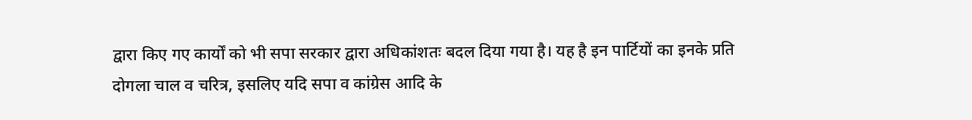द्वारा किए गए कार्यों को भी सपा सरकार द्वारा अधिकांशतः बदल दिया गया है। यह है इन पार्टियों का इनके प्रति दोगला चाल व चरित्र, इसलिए यदि सपा व कांग्रेस आदि के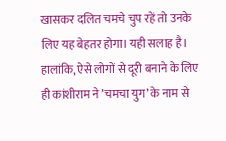खासकर दलित चमचे चुप रहें तो उनके लिए यह बेहतर होगा। यही सलाह है। हालांकि, ऐसे लोगों से दूरी बनाने के लिए ही कांशीराम ने ’चमचा युग’ के नाम से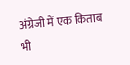अंग्रेजी में एक किताब भी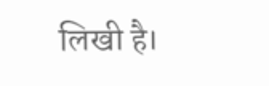लिखी है।